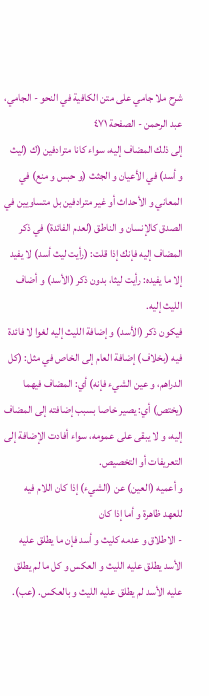شرح ملا جامي على متن الكافية في النحو - الجامي، عبد الرحمن - الصفحة ٤٧١
إلى ذلك المضاف إليه، سواء كانا مترادفين (ك (ليث و أسد) في الأعيان و الجثث (و حبس و منع) في المعاني و الأحداث أو غير مترادفين بل متساويين في الصدق كالإنسان و الناطق (لعدم الفائدة) في ذكر المضاف إليه فإنك إذا قلت: (رأيت ليث أسد) لا يفيد إلا ما يفيده: رأيت ليثا، بدون ذكر (الأسد) و أضاف الليث إليه.
فيكون ذكر (الأسد) و إضافة الليث إليه لغوا لا فائدة فيه (بخلاف) إضافة العام إلى الخاص في مثل: (كل الدراهم، و عين الشيء فإنه) أي: المضاف فيهما (يختص) أي: يصير خاصا بسبب إضافته إلى المضاف إليه، و لا يبقى على عمومه، سواء أفادت الإضافة إلى التعريفات أو التخصيص.
و أعميه (العين) عن (الشيء) إذا كان اللام فيه للعهد ظاهرة و أما إذا كان
- الاطلاق و عدمه كليث و أسد فإن ما يطلق عليه الأسد يطلق عليه الليث و العكس و كل ما لم يطلق عليه الأسد لم يطلق عليه الليث و بالعكس. (عب).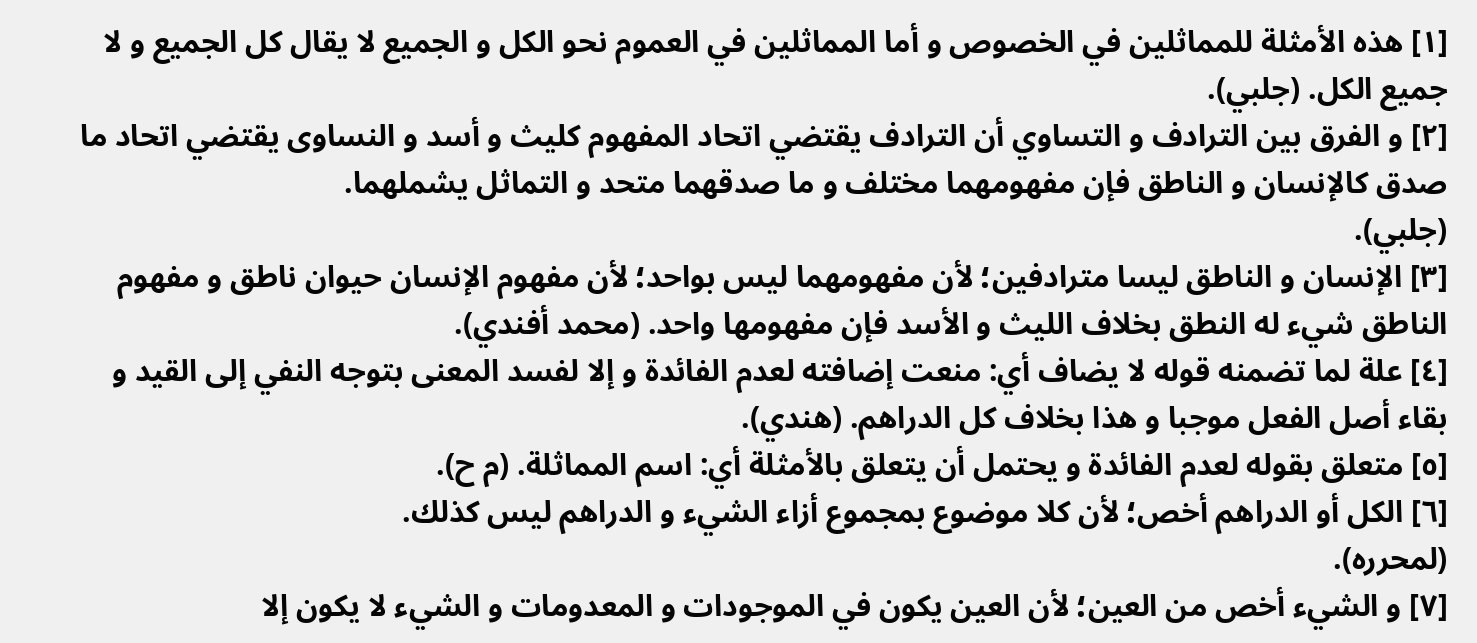[١] هذه الأمثلة للمماثلين في الخصوص و أما المماثلين في العموم نحو الكل و الجميع لا يقال كل الجميع و لا جميع الكل. (جلبي).
[٢] و الفرق بين الترادف و التساوي أن الترادف يقتضي اتحاد المفهوم كليث و أسد و النساوى يقتضي اتحاد ما صدق كالإنسان و الناطق فإن مفهومهما مختلف و ما صدقهما متحد و التماثل يشملهما.
(جلبي).
[٣] الإنسان و الناطق ليسا مترادفين؛ لأن مفهومهما ليس بواحد؛ لأن مفهوم الإنسان حيوان ناطق و مفهوم الناطق شيء له النطق بخلاف الليث و الأسد فإن مفهومها واحد. (محمد أفندي).
[٤] علة لما تضمنه قوله لا يضاف أي: منعت إضافته لعدم الفائدة و إلا لفسد المعنى بتوجه النفي إلى القيد و بقاء أصل الفعل موجبا و هذا بخلاف كل الدراهم. (هندي).
[٥] متعلق بقوله لعدم الفائدة و يحتمل أن يتعلق بالأمثلة أي: اسم المماثلة. (م ح).
[٦] الكل أو الدراهم أخص؛ لأن كلا موضوع بمجموع أزاء الشيء و الدراهم ليس كذلك.
(لمحرره).
[٧] و الشيء أخص من العين؛ لأن العين يكون في الموجودات و المعدومات و الشيء لا يكون إلا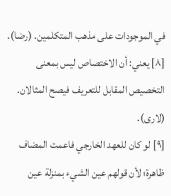في الموجودات على مذهب المتكلمين. (رضا).
[٨] يعني: أن الاختصاص ليس بمعنى التخصيص المقابل للتعريف فيصح المثالان. (لارى).
[٩] لو كان للعهد الخارجي فاعمت المضاف ظاهرة؛ لأن قولهم عين الشيء بمنزلة عين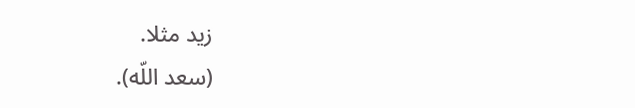زيد مثلا.
(سعد اللّه).